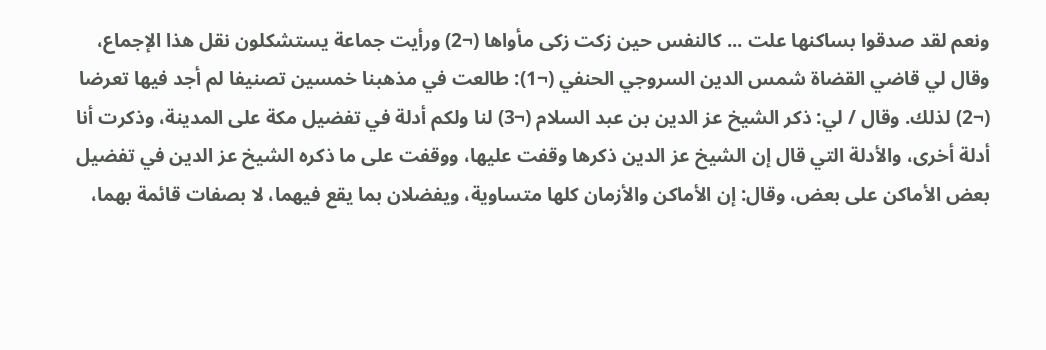ونعم لقد صدقوا بساكنها علت ... كالنفس حين زكت زكى مأواها (¬2) ورأيت جماعة يستشكلون نقل هذا الإجماع، وقال لي قاضي القضاة شمس الدين السروجي الحنفي (¬1): طالعت في مذهبنا خمسين تصنيفا لم أجد فيها تعرضا (¬2) لذلك. وقال / لي: ذكر الشيخ عز الدين بن عبد السلام (¬3) لنا ولكم أدلة في تفضيل مكة على المدينة، وذكرت أنا أدلة أخرى، والأدلة التي قال إن الشيخ عز الدين ذكرها وقفت عليها، ووقفت على ما ذكره الشيخ عز الدين في تفضيل بعض الأماكن على بعض، وقال: إن الأماكن والأزمان كلها متساوية، ويفضلان بما يقع فيهما، لا بصفات قائمة بهما،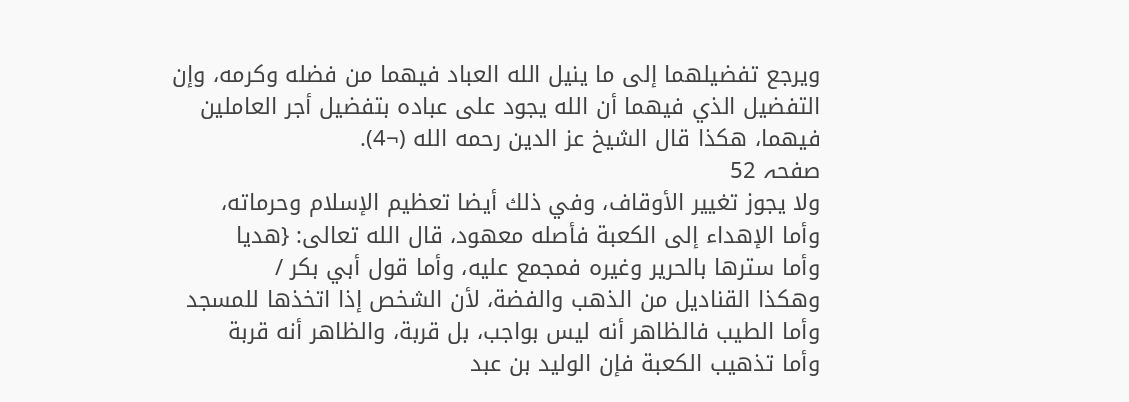ويرجع تفضيلهما إلى ما ينيل الله العباد فيهما من فضله وكرمه، وإن التفضيل الذي فيهما أن الله يجود على عباده بتفضيل أجر العاملين فيهما، هكذا قال الشيخ عز الدين رحمه الله (¬4).
صفحہ 52
ولا يجوز تغيير الأوقاف، وفي ذلك أيضا تعظيم الإسلام وحرماته،
وأما الإهداء إلى الكعبة فأصله معهود، قال الله تعالى: {هديا
وأما سترها بالحرير وغيره فمجمع عليه، وأما قول أبي بكر /
وهكذا القناديل من الذهب والفضة، لأن الشخص إذا اتخذها للمسجد
وأما الطيب فالظاهر أنه ليس بواجب، بل قربة، والظاهر أنه قربة
وأما تذهيب الكعبة فإن الوليد بن عبد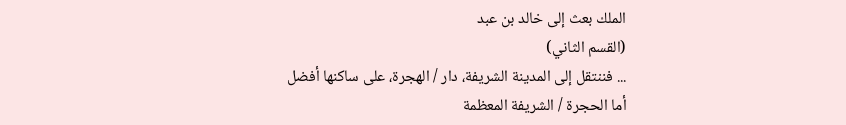الملك بعث إلى خالد بن عبد
(القسم الثاني)
... فننتقل إلى المدينة الشريفة، دار / الهجرة، على ساكنها أفضل
أما الحجرة / الشريفة المعظمة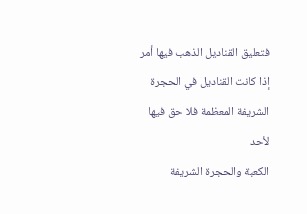فتعليق القناديل الذهب فيها أمر
إذا كانت القناديل في الحجرة الشريفة المعظمة فلا حق فيها لأحد
الكعبة والحجرة الشريفة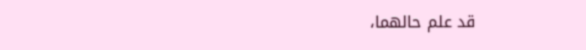قد علم حالهما،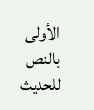الأولى بالنص للحديث